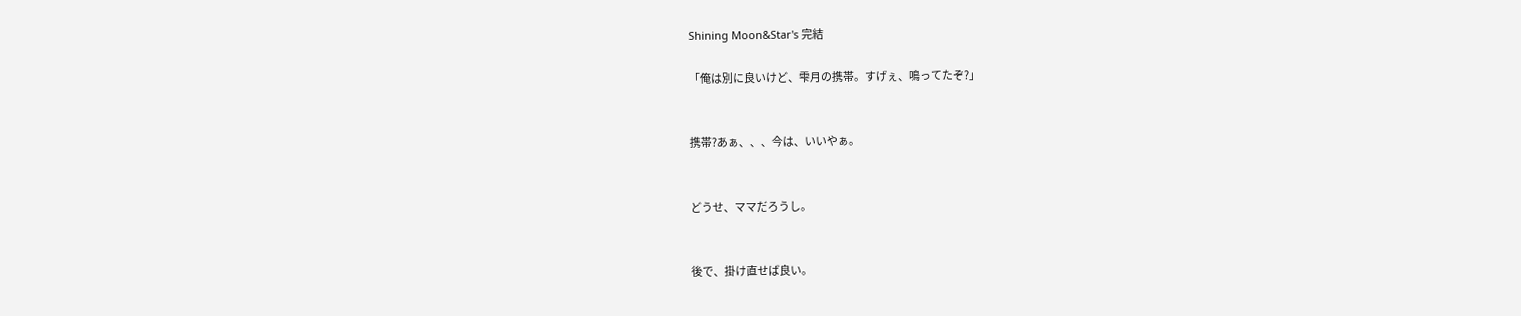Shining Moon&Star's 完結

「俺は別に良いけど、雫月の携帯。すげぇ、鳴ってたぞ?」


携帯?あぁ、、、今は、いいやぁ。


どうせ、ママだろうし。


後で、掛け直せば良い。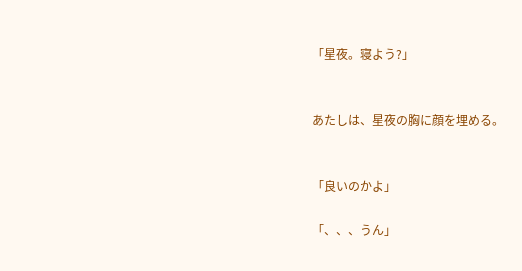「星夜。寝よう?」


あたしは、星夜の胸に顔を埋める。


「良いのかよ」

「、、、うん」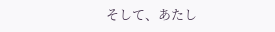そして、あたし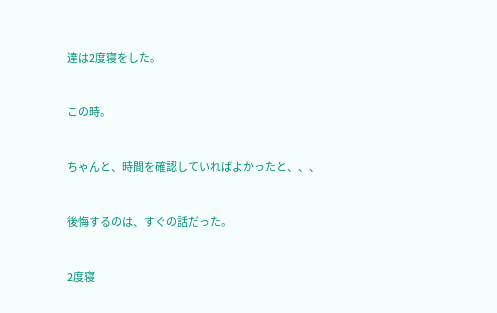達は2度寝をした。


この時。


ちゃんと、時間を確認していればよかったと、、、


後悔するのは、すぐの話だった。


2度寝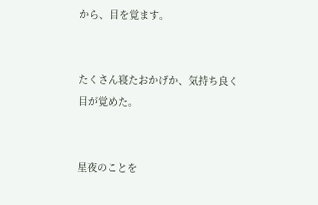から、目を覚ます。


たくさん寝たおかげか、気持ち良く目が覚めた。


星夜のことを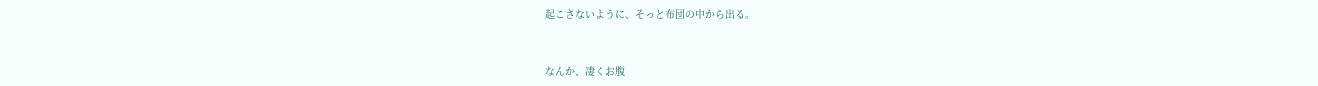起こさないように、そっと布団の中から出る。


なんか、凄くお腹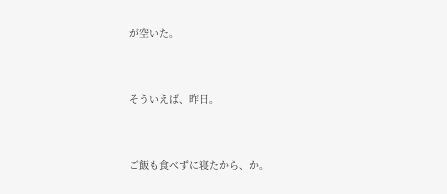が空いた。


そういえば、昨日。


ご飯も食べずに寝たから、か。